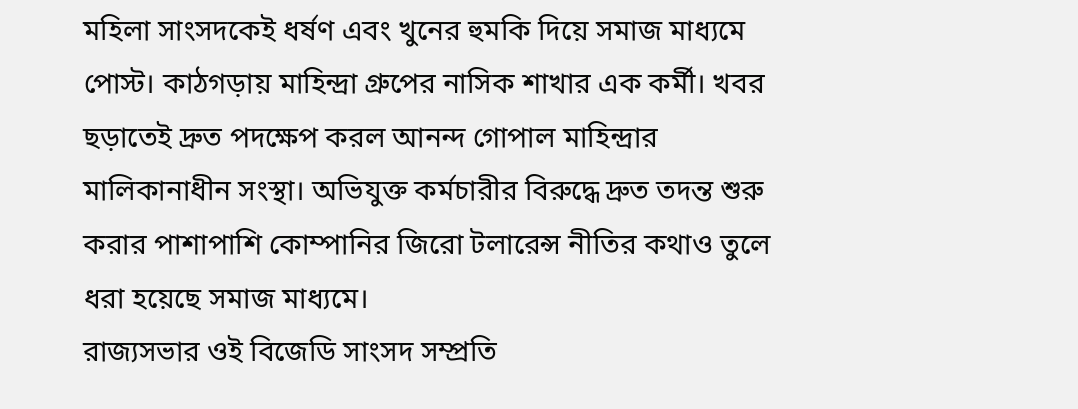মহিলা সাংসদকেই ধর্ষণ এবং খুনের হুমকি দিয়ে সমাজ মাধ্যমে পোস্ট। কাঠগড়ায় মাহিন্দ্রা গ্রুপের নাসিক শাখার এক কর্মী। খবর ছড়াতেই দ্রুত পদক্ষেপ করল আনন্দ গোপাল মাহিন্দ্রার মালিকানাধীন সংস্থা। অভিযুক্ত কর্মচারীর বিরুদ্ধে দ্রুত তদন্ত শুরু করার পাশাপাশি কোম্পানির জিরো টলারেন্স নীতির কথাও তুলে ধরা হয়েছে সমাজ মাধ্যমে।
রাজ্যসভার ওই বিজেডি সাংসদ সম্প্রতি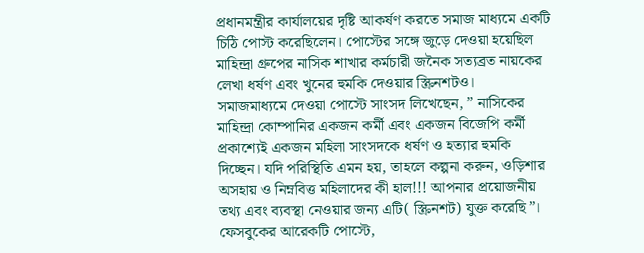প্রধানমন্ত্রীর কার্যালয়ের দৃষ্টি আকর্ষণ করতে সমাজ মাধ্যমে একটি চিঠি পোস্ট করেছিলেন। পোস্টের সঙ্গে জুড়ে দেওয়া হয়েছিল মাহিন্দ্রা গ্রুপের নাসিক শাখার কর্মচারী জনৈক সত্যব্রত নায়কের লেখা ধর্ষণ এবং খুনের হুমকি দেওয়ার স্ক্রিনশটও।
সমাজমাধ্যমে দেওয়া পোস্টে সাংসদ লিখেছেন, ” নাসিকের মাহিন্দ্রা কোম্পানির একজন কর্মী এবং একজন বিজেপি কর্মী প্রকাশ্যেই একজন মহিলা সাংসদকে ধর্ষণ ও হত্যার হুমকি দিচ্ছেন। যদি পরিস্থিতি এমন হয়, তাহলে কল্পনা করুন, ওড়িশার অসহায় ও নিম্নবিত্ত মহিলাদের কী হাল!!! আপনার প্রয়োজনীয় তথ্য এবং ব্যবস্থা নেওয়ার জন্য এটি( স্ক্রিনশট) যুক্ত করেছি”।
ফেসবুকের আরেকটি পোস্টে,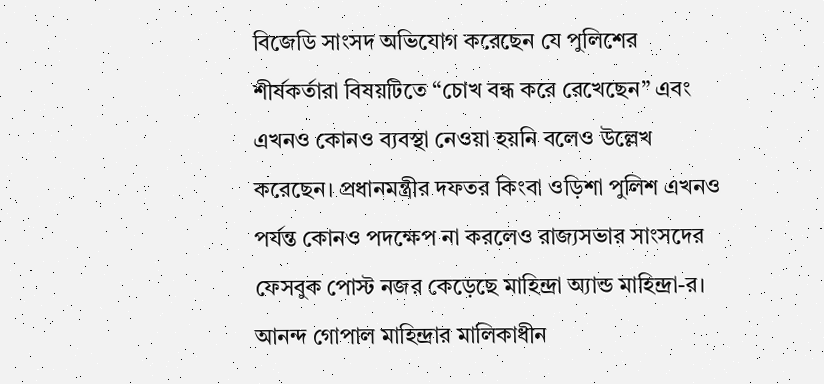বিজেডি সাংসদ অভিযোগ করেছেন যে পুলিশের শীর্ষকর্তারা বিষয়টিতে “চোখ বন্ধ করে রেখেছেন” এবং এখনও কোনও ব্যবস্থা নেওয়া হয়নি বলেও উল্লেখ করেছেন। প্রধানমন্ত্রীর দফতর কিংবা ওড়িশা পুলিশ এখনও পর্যন্ত কোনও পদক্ষেপ না করলেও রাজ্যসভার সাংসদের ফেসবুক পোস্ট নজর কেড়েছে মাহিন্দ্রা অ্যান্ড মাহিন্দ্রা-র।
আনন্দ গোপাল মাহিন্দ্রার মালিকাধীন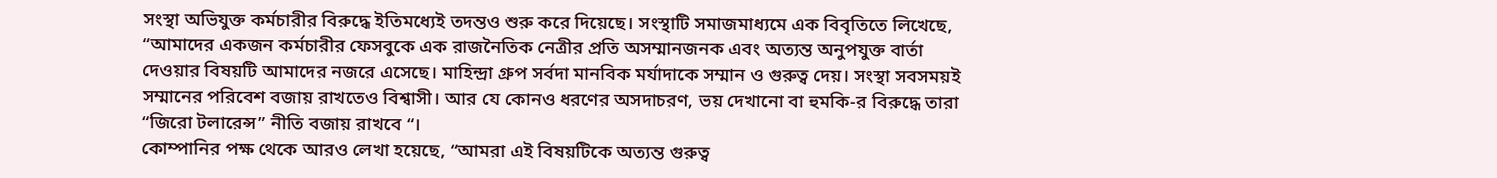সংস্থা অভিযুক্ত কর্মচারীর বিরুদ্ধে ইতিমধ্যেই তদন্তও শুরু করে দিয়েছে। সংস্থাটি সমাজমাধ্যমে এক বিবৃতিতে লিখেছে, “আমাদের একজন কর্মচারীর ফেসবুকে এক রাজনৈতিক নেত্রীর প্রতি অসম্মানজনক এবং অত্যন্ত অনুপযুক্ত বার্তা দেওয়ার বিষয়টি আমাদের নজরে এসেছে। মাহিন্দ্রা গ্রুপ সর্বদা মানবিক মর্যাদাকে সম্মান ও গুরুত্ব দেয়। সংস্থা সবসময়ই সম্মানের পরিবেশ বজায় রাখতেও বিশ্বাসী। আর যে কোনও ধরণের অসদাচরণ, ভয় দেখানো বা হুমকি-র বিরুদ্ধে তারা “জিরো টলারেন্স” নীতি বজায় রাখবে “।
কোম্পানির পক্ষ থেকে আরও লেখা হয়েছে, “আমরা এই বিষয়টিকে অত্যন্ত গুরুত্ব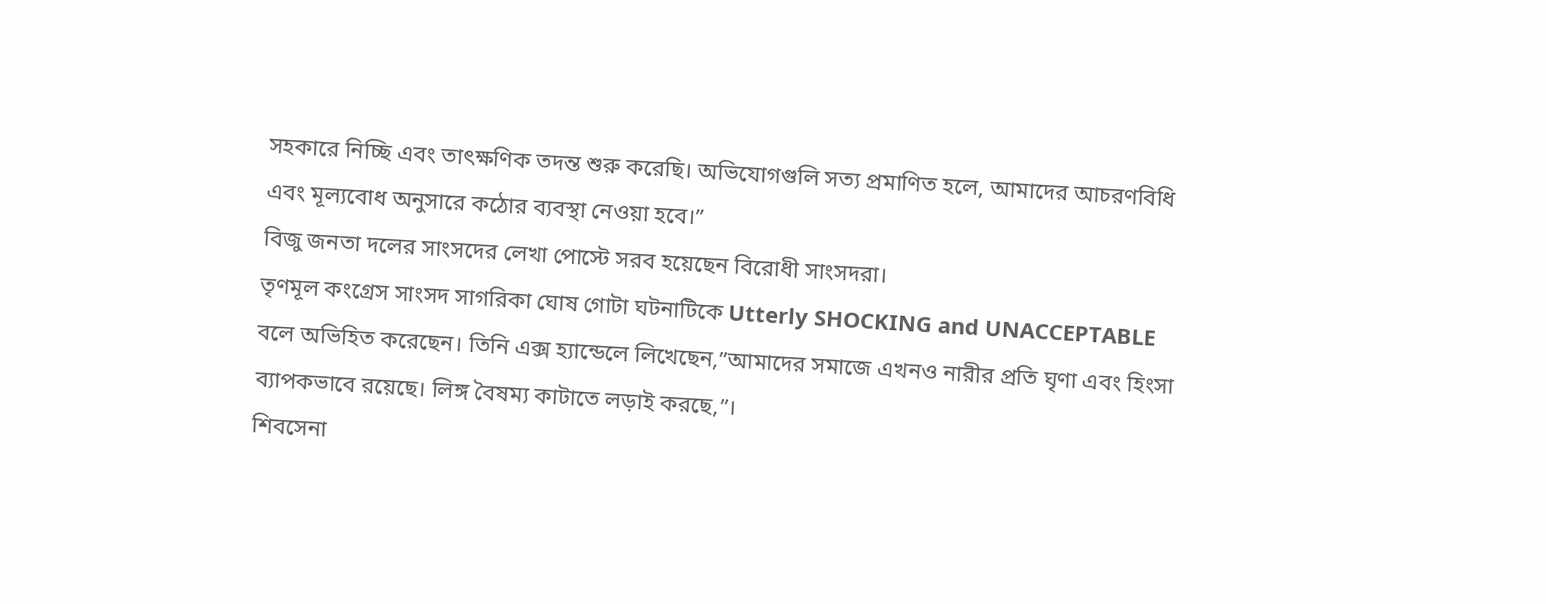সহকারে নিচ্ছি এবং তাৎক্ষণিক তদন্ত শুরু করেছি। অভিযোগগুলি সত্য প্রমাণিত হলে, আমাদের আচরণবিধি এবং মূল্যবোধ অনুসারে কঠোর ব্যবস্থা নেওয়া হবে।”
বিজু জনতা দলের সাংসদের লেখা পোস্টে সরব হয়েছেন বিরোধী সাংসদরা।
তৃণমূল কংগ্রেস সাংসদ সাগরিকা ঘোষ গোটা ঘটনাটিকে Utterly SHOCKING and UNACCEPTABLE বলে অভিহিত করেছেন। তিনি এক্স হ্যান্ডেলে লিখেছেন,”আমাদের সমাজে এখনও নারীর প্রতি ঘৃণা এবং হিংসা ব্যাপকভাবে রয়েছে। লিঙ্গ বৈষম্য কাটাতে লড়াই করছে,”।
শিবসেনা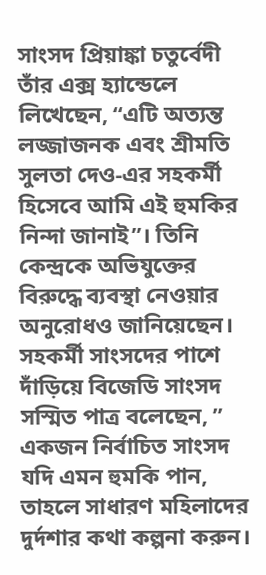সাংসদ প্রিয়াঙ্কা চতুর্বেদী তাঁর এক্স হ্যান্ডেলে লিখেছেন, “এটি অত্যন্ত লজ্জাজনক এবং শ্রীমতি সুলতা দেও-এর সহকর্মী হিসেবে আমি এই হুমকির নিন্দা জানাই”। তিনি কেন্দ্রকে অভিযুক্তের বিরুদ্ধে ব্যবস্থা নেওয়ার অনুরোধও জানিয়েছেন।
সহকর্মী সাংসদের পাশে দাঁড়িয়ে বিজেডি সাংসদ সস্মিত পাত্র বলেছেন, ” একজন নির্বাচিত সাংসদ যদি এমন হুমকি পান, তাহলে সাধারণ মহিলাদের দুর্দশার কথা কল্পনা করুন।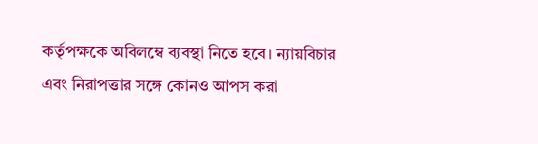কর্তৃপক্ষকে অবিলম্বে ব্যবস্থা নিতে হবে। ন্যায়বিচার এবং নিরাপত্তার সঙ্গে কোনও আপস করা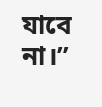যাবে না।”